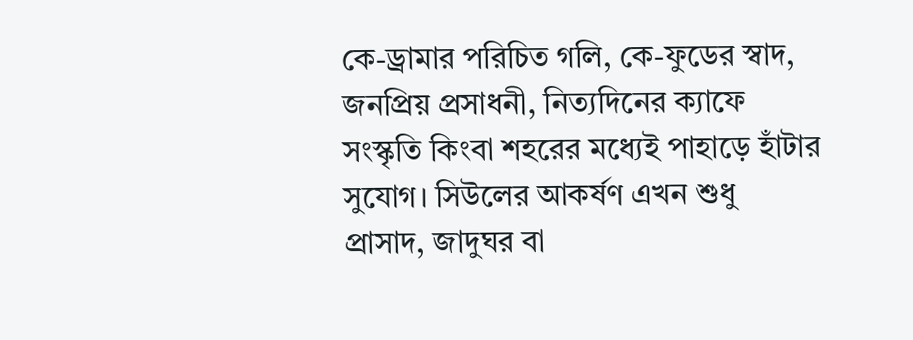কে-ড্রামার পরিচিত গলি, কে-ফুডের স্বাদ, জনপ্রিয় প্রসাধনী, নিত্যদিনের ক্যাফে সংস্কৃতি কিংবা শহরের মধ্যেই পাহাড়ে হাঁটার সুযোগ। সিউলের আকর্ষণ এখন শুধু প্রাসাদ, জাদুঘর বা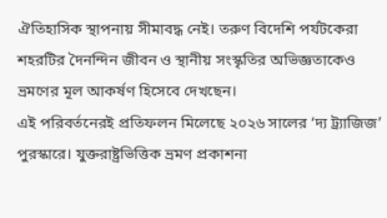ঐতিহাসিক স্থাপনায় সীমাবদ্ধ নেই। তরুণ বিদেশি পর্যটকেরা শহরটির দৈনন্দিন জীবন ও স্থানীয় সংস্কৃতির অভিজ্ঞতাকেও ভ্রমণের মূল আকর্ষণ হিসেবে দেখছেন।
এই পরিবর্তনেরই প্রতিফলন মিলেছে ২০২৬ সালের ‘দ্য ট্র্যাজিজ’ পুরস্কারে। যুক্তরাষ্ট্রভিত্তিক ভ্রমণ প্রকাশনা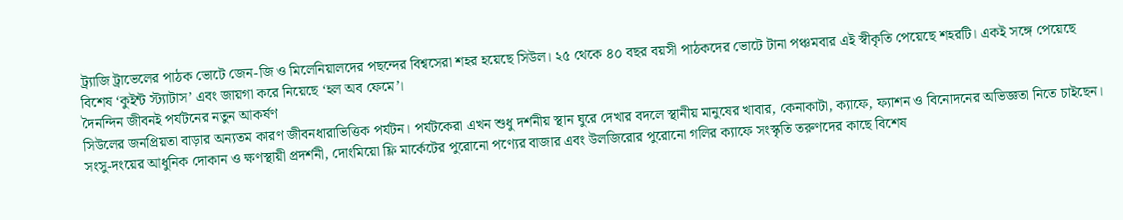ট্র্যাজি ট্রাভেলের পাঠক ভোটে জেন-জি ও মিলেনিয়ালদের পছন্দের বিশ্বসেরা শহর হয়েছে সিউল। ২৫ থেকে ৪০ বছর বয়সী পাঠকদের ভোটে টানা পঞ্চমবার এই স্বীকৃতি পেয়েছে শহরটি। একই সঙ্গে পেয়েছে বিশেষ ‘কুইন্ট স্ট্যাটাস’ এবং জায়গা করে নিয়েছে ‘হল অব ফেমে’।
দৈনন্দিন জীবনই পর্যটনের নতুন আকর্ষণ
সিউলের জনপ্রিয়তা বাড়ার অন্যতম কারণ জীবনধারাভিত্তিক পর্যটন। পর্যটকেরা এখন শুধু দর্শনীয় স্থান ঘুরে দেখার বদলে স্থানীয় মানুষের খাবার, কেনাকাটা, ক্যাফে, ফ্যাশন ও বিনোদনের অভিজ্ঞতা নিতে চাইছেন।
সংসু-দংয়ের আধুনিক দোকান ও ক্ষণস্থায়ী প্রদর্শনী, দোংমিয়ো ফ্লি মার্কেটের পুরোনো পণ্যের বাজার এবং উলজিরোর পুরোনো গলির ক্যাফে সংস্কৃতি তরুণদের কাছে বিশেষ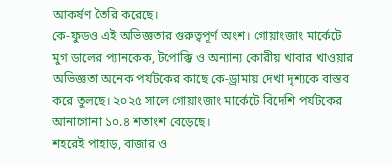আকর্ষণ তৈরি করেছে।
কে-ফুডও এই অভিজ্ঞতার গুরুত্বপূর্ণ অংশ। গোয়াংজাং মার্কেটে মুগ ডালের প্যানকেক, টপোক্কি ও অন্যান্য কোরীয় খাবার খাওয়ার অভিজ্ঞতা অনেক পর্যটকের কাছে কে-ড্রামায় দেখা দৃশ্যকে বাস্তব করে তুলছে। ২০২৫ সালে গোয়াংজাং মার্কেটে বিদেশি পর্যটকের আনাগোনা ১০.৪ শতাংশ বেড়েছে।
শহরেই পাহাড়, বাজার ও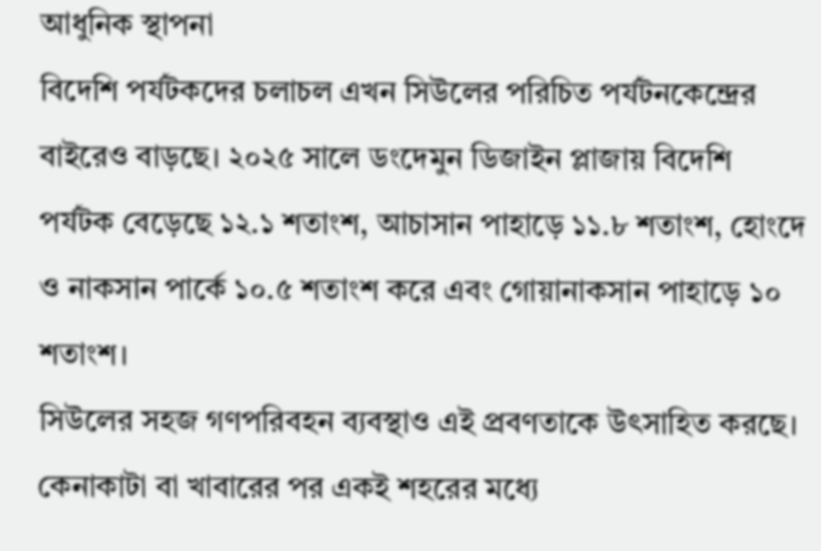আধুনিক স্থাপনা
বিদেশি পর্যটকদের চলাচল এখন সিউলের পরিচিত পর্যটনকেন্দ্রের বাইরেও বাড়ছে। ২০২৫ সালে ডংদেমুন ডিজাইন প্লাজায় বিদেশি পর্যটক বেড়েছে ১২.১ শতাংশ, আচাসান পাহাড়ে ১১.৮ শতাংশ, হোংদে ও নাকসান পার্কে ১০.৫ শতাংশ করে এবং গোয়ানাকসান পাহাড়ে ১০ শতাংশ।
সিউলের সহজ গণপরিবহন ব্যবস্থাও এই প্রবণতাকে উৎসাহিত করছে। কেনাকাটা বা খাবারের পর একই শহরের মধ্যে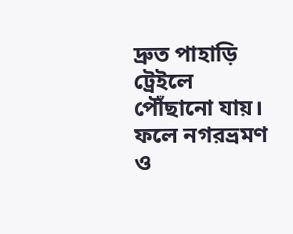দ্রুত পাহাড়ি ট্রেইলে পৌঁছানো যায়। ফলে নগরভ্রমণ ও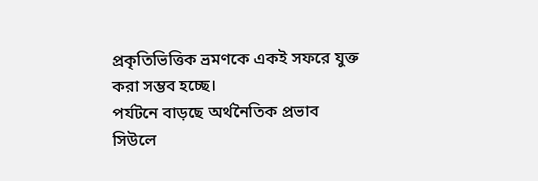প্রকৃতিভিত্তিক ভ্রমণকে একই সফরে যুক্ত করা সম্ভব হচ্ছে।
পর্যটনে বাড়ছে অর্থনৈতিক প্রভাব
সিউলে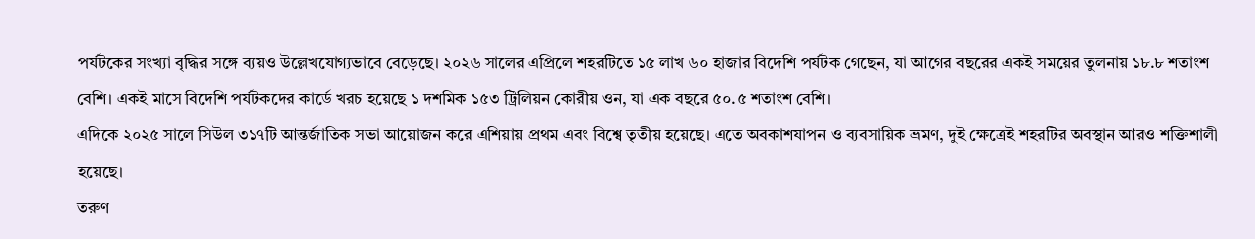পর্যটকের সংখ্যা বৃদ্ধির সঙ্গে ব্যয়ও উল্লেখযোগ্যভাবে বেড়েছে। ২০২৬ সালের এপ্রিলে শহরটিতে ১৫ লাখ ৬০ হাজার বিদেশি পর্যটক গেছেন, যা আগের বছরের একই সময়ের তুলনায় ১৮.৮ শতাংশ বেশি। একই মাসে বিদেশি পর্যটকদের কার্ডে খরচ হয়েছে ১ দশমিক ১৫৩ ট্রিলিয়ন কোরীয় ওন, যা এক বছরে ৫০.৫ শতাংশ বেশি।
এদিকে ২০২৫ সালে সিউল ৩১৭টি আন্তর্জাতিক সভা আয়োজন করে এশিয়ায় প্রথম এবং বিশ্বে তৃতীয় হয়েছে। এতে অবকাশযাপন ও ব্যবসায়িক ভ্রমণ, দুই ক্ষেত্রেই শহরটির অবস্থান আরও শক্তিশালী হয়েছে।
তরুণ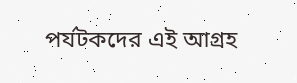পর্যটকদের এই আগ্রহ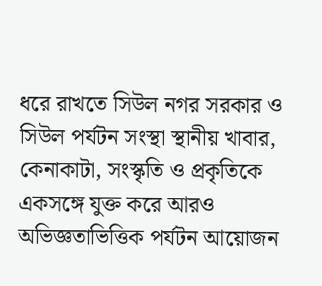ধরে রাখতে সিউল নগর সরকার ও সিউল পর্যটন সংস্থা স্থানীয় খাবার, কেনাকাটা, সংস্কৃতি ও প্রকৃতিকে একসঙ্গে যুক্ত করে আরও অভিজ্ঞতাভিত্তিক পর্যটন আয়োজন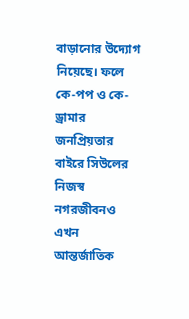বাড়ানোর উদ্যোগ নিয়েছে। ফলে কে-পপ ও কে-ড্রামার জনপ্রিয়তার বাইরে সিউলের নিজস্ব নগরজীবনও এখন আন্তর্জাতিক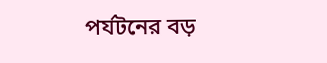পর্যটনের বড়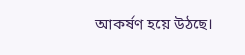আকর্ষণ হয়ে উঠছে।